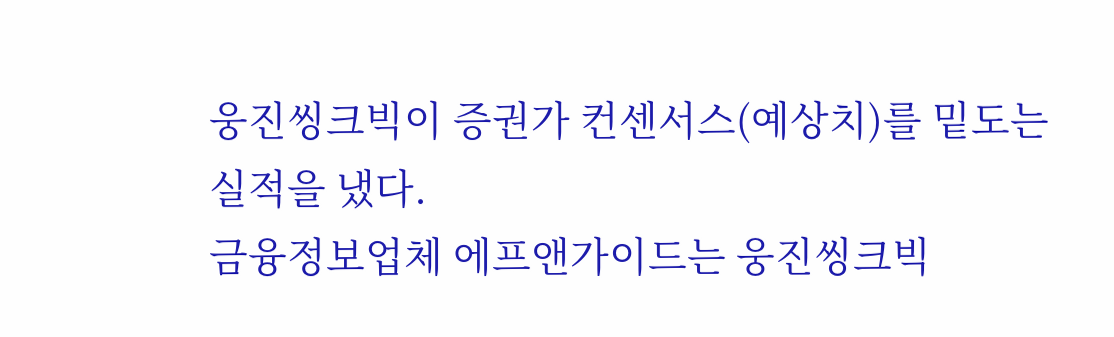웅진씽크빅이 증권가 컨센서스(예상치)를 밑도는 실적을 냈다.
금융정보업체 에프앤가이드는 웅진씽크빅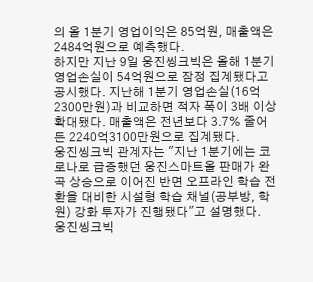의 올 1분기 영업이익은 85억원, 매출액은 2484억원으로 예측했다.
하지만 지난 9일 웅진씽크빅은 올해 1분기 영업손실이 54억원으로 잠정 집계됐다고 공시했다. 지난해 1분기 영업손실(16억2300만원)과 비교하면 적자 폭이 3배 이상 확대됐다. 매출액은 전년보다 3.7% 줄어든 2240억3100만원으로 집계됐다.
웅진씽크빅 관계자는 "지난 1분기에는 코로나로 급증했던 웅진스마트올 판매가 완곡 상승으로 이어진 반면 오프라인 학습 전환을 대비한 시설형 학습 채널(공부방, 학원) 강화 투자가 진행됐다"고 설명했다.
웅진씽크빅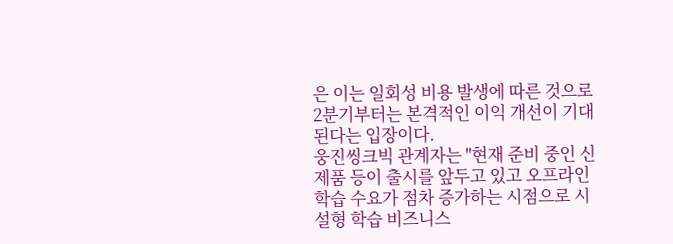은 이는 일회성 비용 발생에 따른 것으로 2분기부터는 본격적인 이익 개선이 기대된다는 입장이다.
웅진씽크빅 관계자는 "현재 준비 중인 신제품 등이 출시를 앞두고 있고 오프라인 학습 수요가 점차 증가하는 시점으로 시설형 학습 비즈니스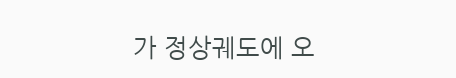가 정상궤도에 오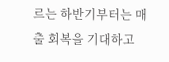르는 하반기부터는 매출 회복을 기대하고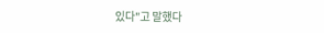있다"고 말했다